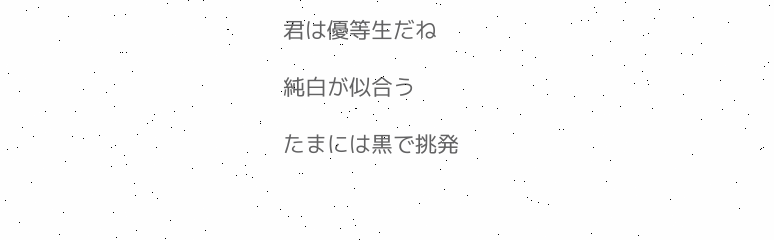君は優等生だね

純白が似合う

たまには黒で挑発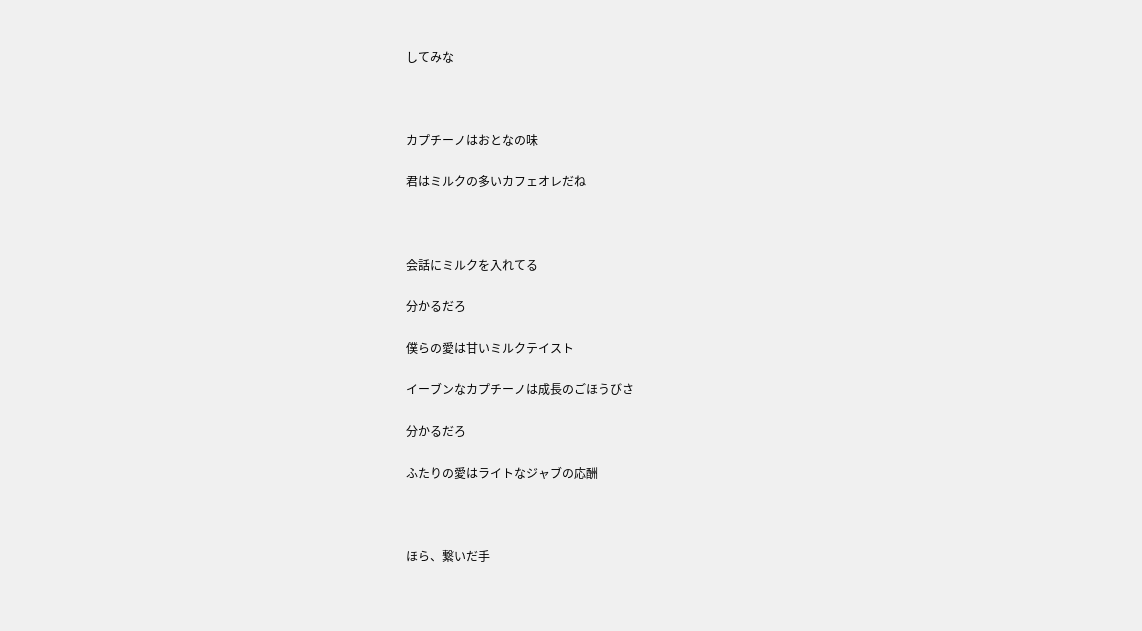してみな



カプチーノはおとなの味

君はミルクの多いカフェオレだね



会話にミルクを入れてる

分かるだろ

僕らの愛は甘いミルクテイスト

イーブンなカプチーノは成長のごほうびさ

分かるだろ

ふたりの愛はライトなジャブの応酬



ほら、繋いだ手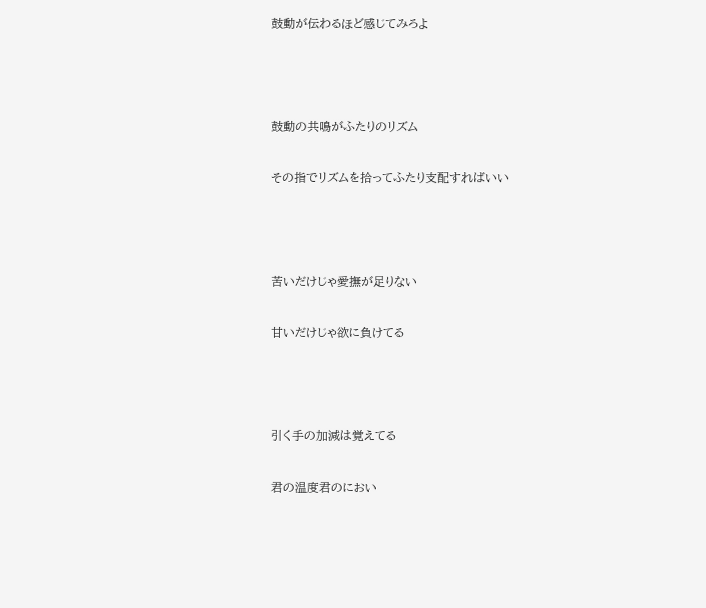鼓動が伝わるほど感じてみろよ



鼓動の共鳴がふたりのリズム

その指でリズムを拾ってふたり支配すればいい



苦いだけじゃ愛撫が足りない

甘いだけじゃ欲に負けてる



引く手の加減は覚えてる

君の温度君のにおい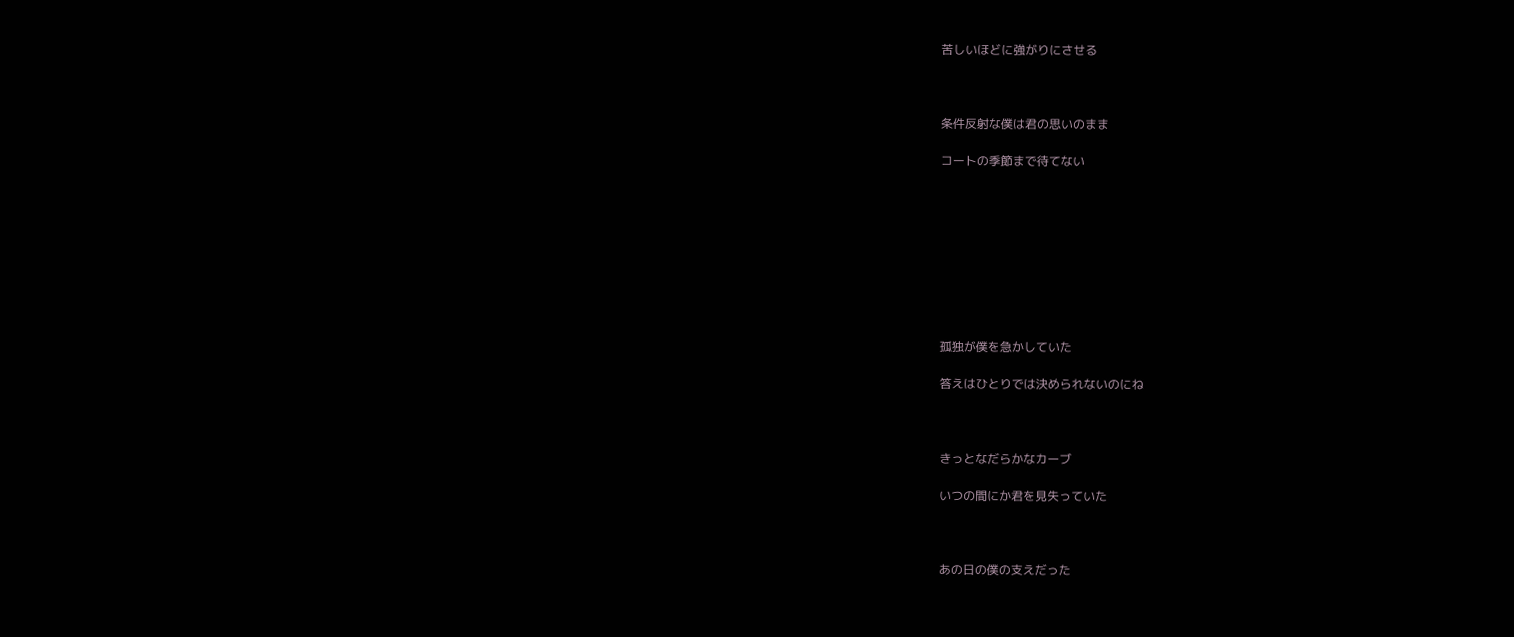苦しいほどに強がりにさせる



条件反射な僕は君の思いのまま

コートの季節まで待てない









孤独が僕を急かしていた

答えはひとりでは決められないのにね



きっとなだらかなカーブ

いつの間にか君を見失っていた



あの日の僕の支えだった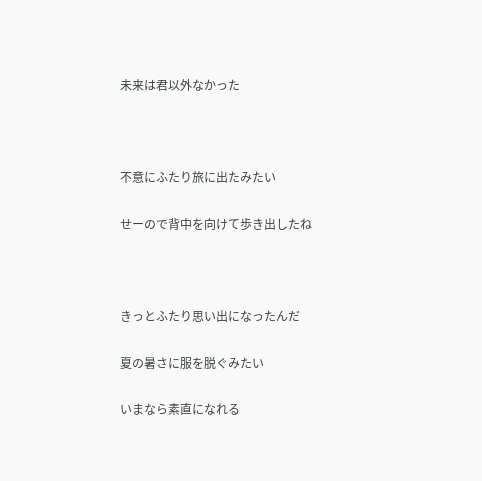未来は君以外なかった



不意にふたり旅に出たみたい

せーので背中を向けて歩き出したね



きっとふたり思い出になったんだ

夏の暑さに服を脱ぐみたい

いまなら素直になれる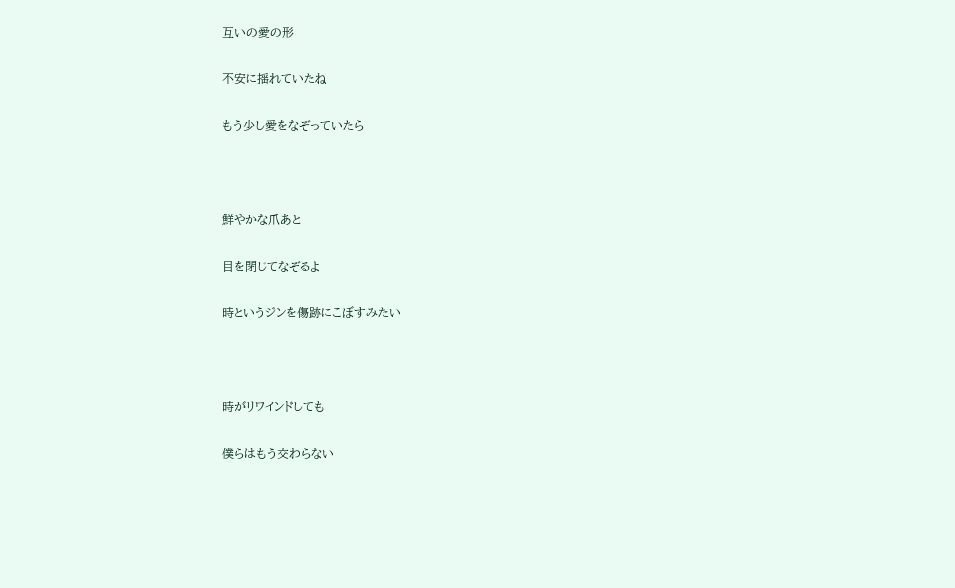互いの愛の形

不安に揺れていたね

もう少し愛をなぞっていたら



鮮やかな爪あと

目を閉じてなぞるよ

時というジンを傷跡にこぼすみたい



時がリワインドしても

僕らはもう交わらない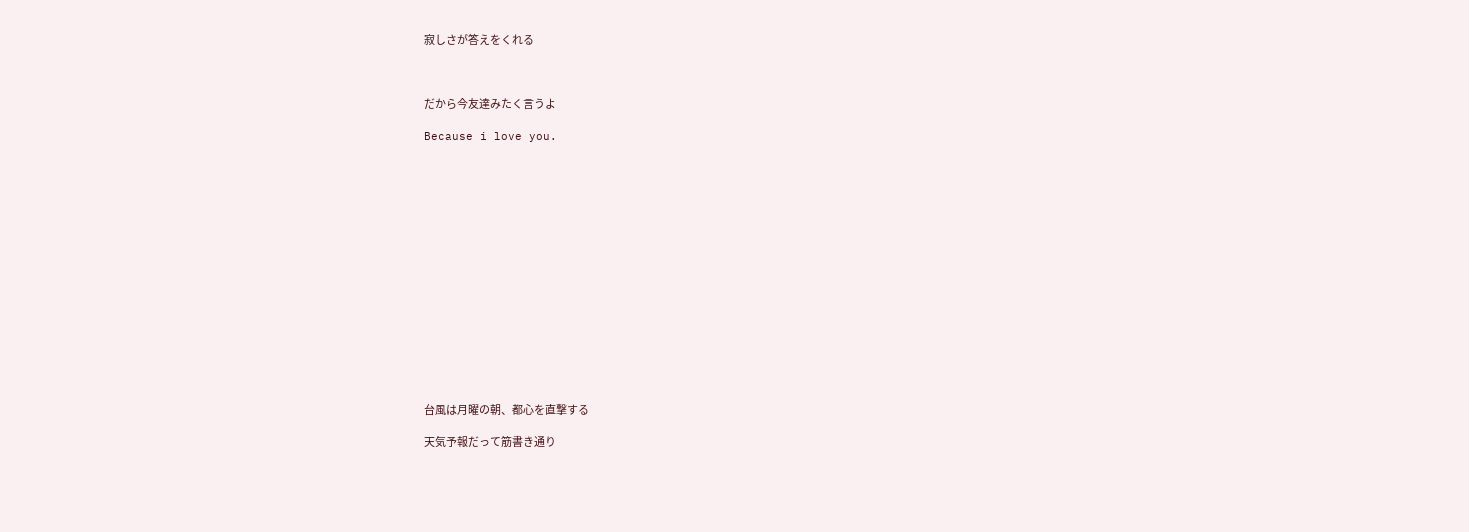寂しさが答えをくれる



だから今友達みたく言うよ

Because i love you.
















台風は月曜の朝、都心を直撃する

天気予報だって筋書き通り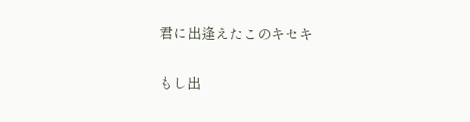君に出逢えたこのキセキ

もし出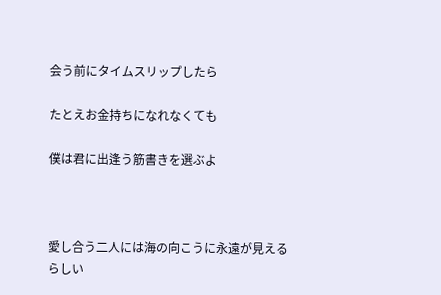会う前にタイムスリップしたら

たとえお金持ちになれなくても

僕は君に出逢う筋書きを選ぶよ



愛し合う二人には海の向こうに永遠が見えるらしい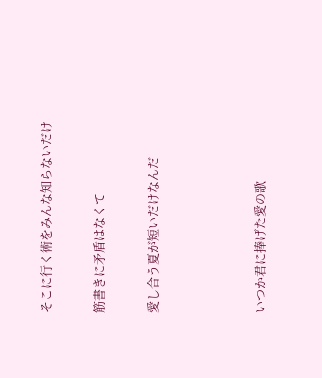そこに行く術をみんな知らないだけ

筋書きに矛盾はなくて

愛し合う夏が短いだけなんだ



いつか君に捧げた愛の歌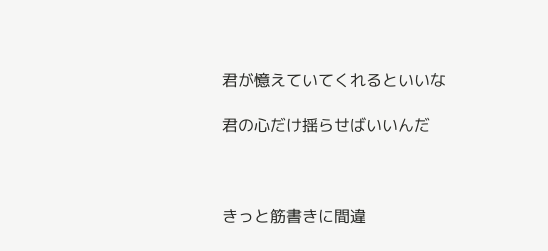君が憶えていてくれるといいな

君の心だけ揺らせばいいんだ



きっと筋書きに間違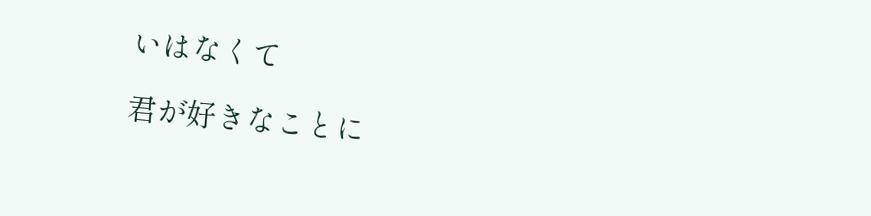いはなくて

君が好きなことに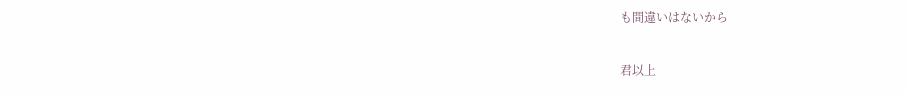も間違いはないから

君以上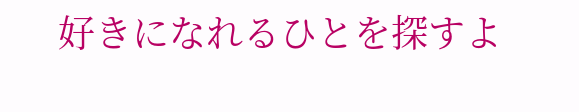好きになれるひとを探すよ